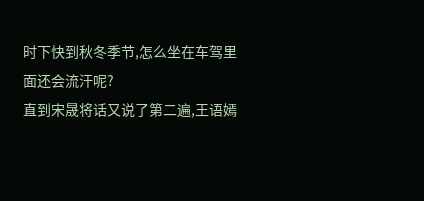时下快到秋冬季节,怎么坐在车驾里面还会流汗呢?
直到宋晟将话又说了第二遍,王语嫣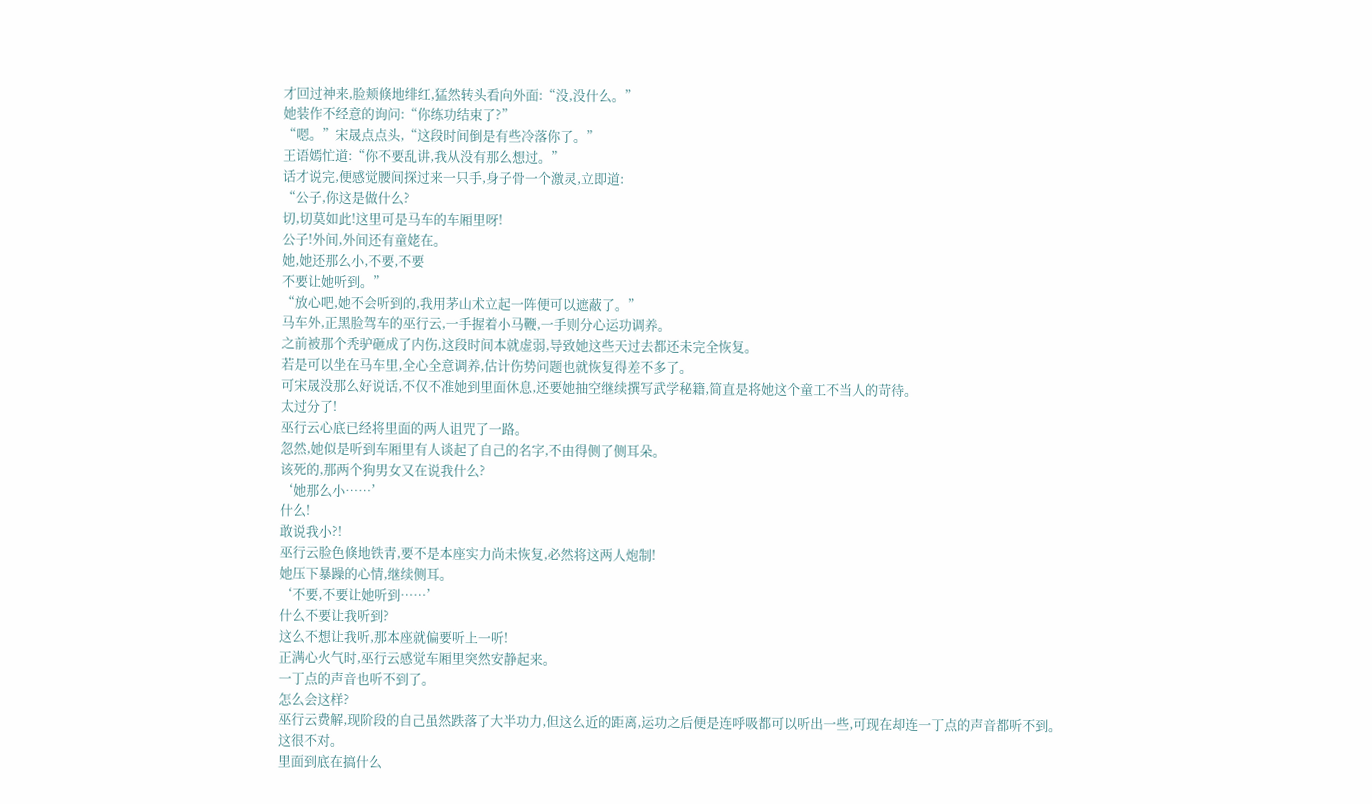才回过神来,脸颊倏地绯红,猛然转头看向外面:“没,没什么。”
她装作不经意的询问:“你练功结束了?”
“嗯。”宋晟点点头,“这段时间倒是有些冷落你了。”
王语嫣忙道:“你不要乱讲,我从没有那么想过。”
话才说完,便感觉腰间探过来一只手,身子骨一个激灵,立即道:
“公子,你这是做什么?
切,切莫如此!这里可是马车的车厢里呀!
公子!外间,外间还有童姥在。
她,她还那么小,不要,不要
不要让她听到。”
“放心吧,她不会听到的,我用茅山术立起一阵便可以遮蔽了。”
马车外,正黑脸驾车的巫行云,一手握着小马鞭,一手则分心运功调养。
之前被那个秃驴砸成了内伤,这段时间本就虚弱,导致她这些天过去都还未完全恢复。
若是可以坐在马车里,全心全意调养,估计伤势问题也就恢复得差不多了。
可宋晟没那么好说话,不仅不准她到里面休息,还要她抽空继续撰写武学秘籍,简直是将她这个童工不当人的苛待。
太过分了!
巫行云心底已经将里面的两人诅咒了一路。
忽然,她似是听到车厢里有人谈起了自己的名字,不由得侧了侧耳朵。
该死的,那两个狗男女又在说我什么?
‘她那么小……’
什么!
敢说我小?!
巫行云脸色倏地铁青,要不是本座实力尚未恢复,必然将这两人炮制!
她压下暴躁的心情,继续侧耳。
‘不要,不要让她听到……’
什么不要让我听到?
这么不想让我听,那本座就偏要听上一听!
正满心火气时,巫行云感觉车厢里突然安静起来。
一丁点的声音也听不到了。
怎么会这样?
巫行云费解,现阶段的自己虽然跌落了大半功力,但这么近的距离,运功之后便是连呼吸都可以听出一些,可现在却连一丁点的声音都听不到。
这很不对。
里面到底在搞什么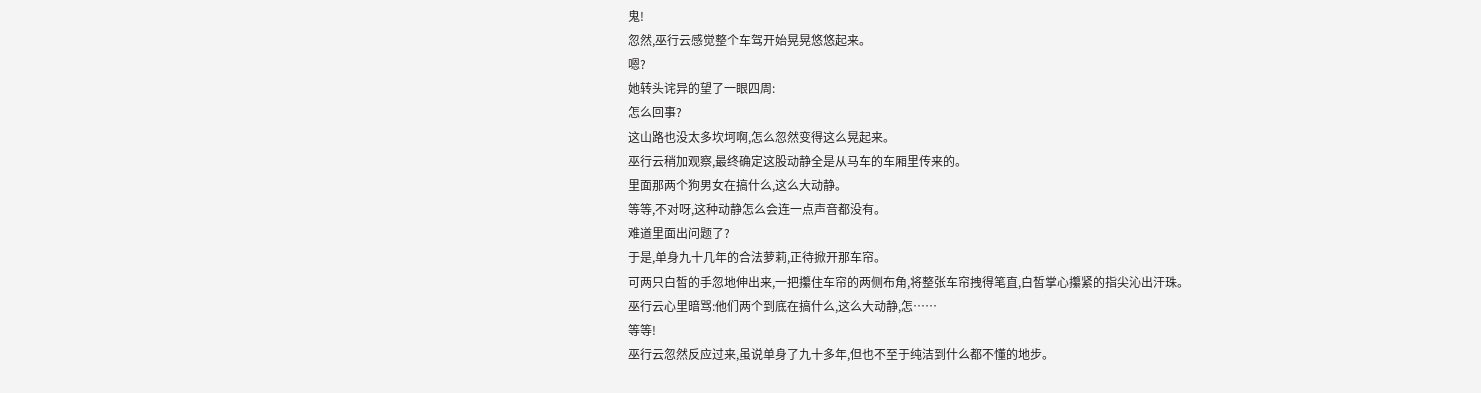鬼!
忽然,巫行云感觉整个车驾开始晃晃悠悠起来。
嗯?
她转头诧异的望了一眼四周:
怎么回事?
这山路也没太多坎坷啊,怎么忽然变得这么晃起来。
巫行云稍加观察,最终确定这股动静全是从马车的车厢里传来的。
里面那两个狗男女在搞什么,这么大动静。
等等,不对呀,这种动静怎么会连一点声音都没有。
难道里面出问题了?
于是,单身九十几年的合法萝莉,正待掀开那车帘。
可两只白皙的手忽地伸出来,一把攥住车帘的两侧布角,将整张车帘拽得笔直,白皙掌心攥紧的指尖沁出汗珠。
巫行云心里暗骂:他们两个到底在搞什么,这么大动静,怎……
等等!
巫行云忽然反应过来,虽说单身了九十多年,但也不至于纯洁到什么都不懂的地步。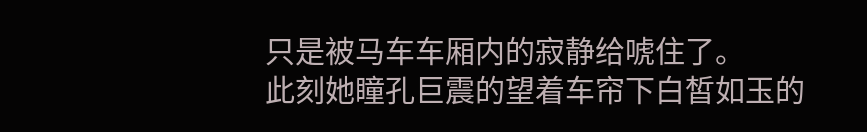只是被马车车厢内的寂静给唬住了。
此刻她瞳孔巨震的望着车帘下白皙如玉的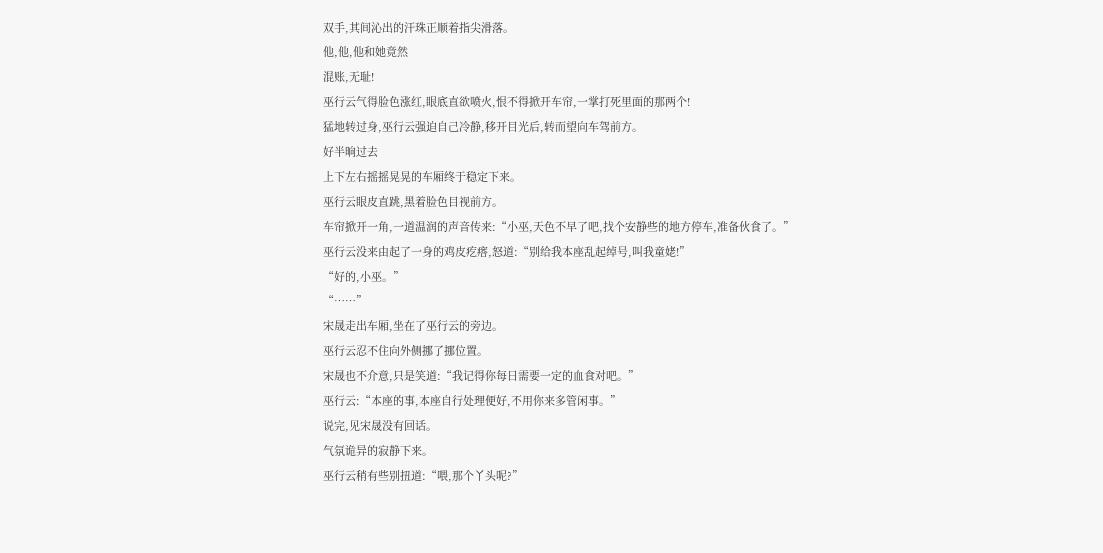双手,其间沁出的汗珠正顺着指尖滑落。
他,他,他和她竟然
混账,无耻!
巫行云气得脸色涨红,眼底直欲喷火,恨不得掀开车帘,一掌打死里面的那两个!
猛地转过身,巫行云强迫自己冷静,移开目光后,转而望向车驾前方。
好半晌过去
上下左右摇摇晃晃的车厢终于稳定下来。
巫行云眼皮直跳,黑着脸色目视前方。
车帘掀开一角,一道温润的声音传来:“小巫,天色不早了吧,找个安静些的地方停车,准备伙食了。”
巫行云没来由起了一身的鸡皮疙瘩,怒道:“别给我本座乱起绰号,叫我童姥!”
“好的,小巫。”
“……”
宋晟走出车厢,坐在了巫行云的旁边。
巫行云忍不住向外侧挪了挪位置。
宋晟也不介意,只是笑道:“我记得你每日需要一定的血食对吧。”
巫行云:“本座的事,本座自行处理便好,不用你来多管闲事。”
说完,见宋晟没有回话。
气氛诡异的寂静下来。
巫行云稍有些别扭道:“喂,那个丫头呢?”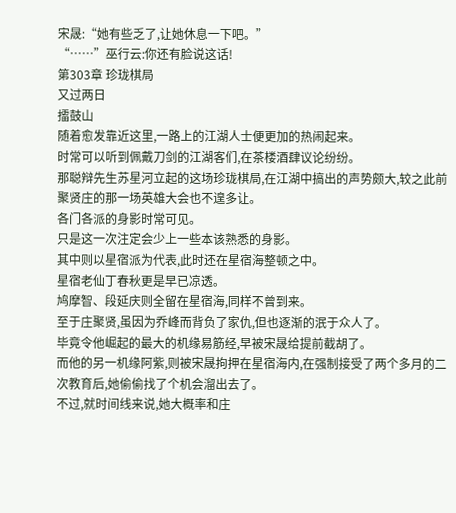宋晟:“她有些乏了,让她休息一下吧。”
“……”巫行云:你还有脸说这话!
第303章 珍珑棋局
又过两日
擂鼓山
随着愈发靠近这里,一路上的江湖人士便更加的热闹起来。
时常可以听到佩戴刀剑的江湖客们,在茶楼酒肆议论纷纷。
那聪辩先生苏星河立起的这场珍珑棋局,在江湖中搞出的声势颇大,较之此前聚贤庄的那一场英雄大会也不遑多让。
各门各派的身影时常可见。
只是这一次注定会少上一些本该熟悉的身影。
其中则以星宿派为代表,此时还在星宿海整顿之中。
星宿老仙丁春秋更是早已凉透。
鸠摩智、段延庆则全留在星宿海,同样不曾到来。
至于庄聚贤,虽因为乔峰而背负了家仇,但也逐渐的泯于众人了。
毕竟令他崛起的最大的机缘易筋经,早被宋晟给提前截胡了。
而他的另一机缘阿紫,则被宋晟拘押在星宿海内,在强制接受了两个多月的二次教育后,她偷偷找了个机会溜出去了。
不过,就时间线来说,她大概率和庄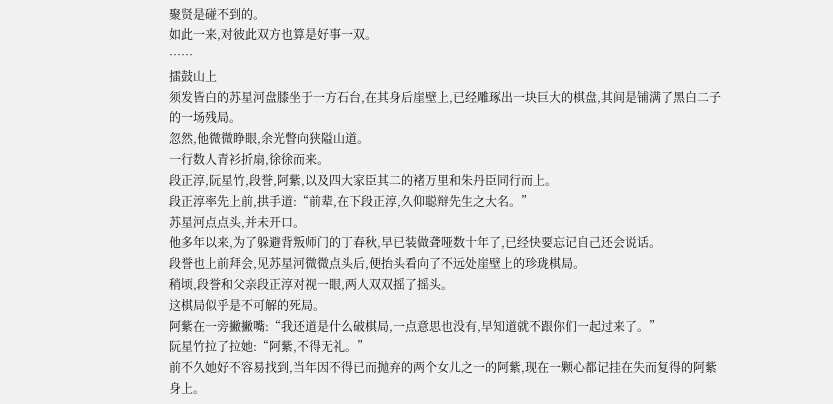聚贤是碰不到的。
如此一来,对彼此双方也算是好事一双。
……
擂鼓山上
须发皆白的苏星河盘膝坐于一方石台,在其身后崖壁上,已经雕琢出一块巨大的棋盘,其间是铺满了黑白二子的一场残局。
忽然,他微微睁眼,余光瞥向狭隘山道。
一行数人青衫折扇,徐徐而来。
段正淳,阮星竹,段誉,阿紫,以及四大家臣其二的褚万里和朱丹臣同行而上。
段正淳率先上前,拱手道:“前辈,在下段正淳,久仰聪辩先生之大名。”
苏星河点点头,并未开口。
他多年以来,为了躲避背叛师门的丁春秋,早已装做聋哑数十年了,已经快要忘记自己还会说话。
段誉也上前拜会,见苏星河微微点头后,便抬头看向了不远处崖壁上的珍珑棋局。
稍顷,段誉和父亲段正淳对视一眼,两人双双摇了摇头。
这棋局似乎是不可解的死局。
阿紫在一旁撇撇嘴:“我还道是什么破棋局,一点意思也没有,早知道就不跟你们一起过来了。”
阮星竹拉了拉她:“阿紫,不得无礼。”
前不久她好不容易找到,当年因不得已而抛弃的两个女儿之一的阿紫,现在一颗心都记挂在失而复得的阿紫身上。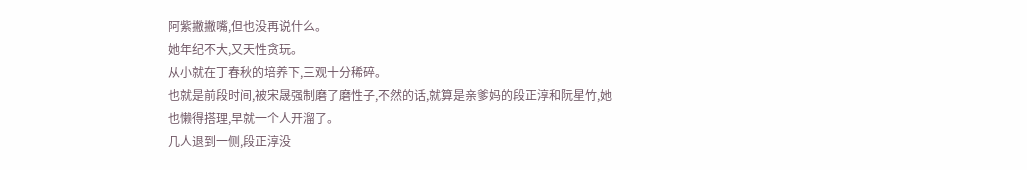阿紫撇撇嘴,但也没再说什么。
她年纪不大,又天性贪玩。
从小就在丁春秋的培养下,三观十分稀碎。
也就是前段时间,被宋晟强制磨了磨性子,不然的话,就算是亲爹妈的段正淳和阮星竹,她也懒得搭理,早就一个人开溜了。
几人退到一侧,段正淳没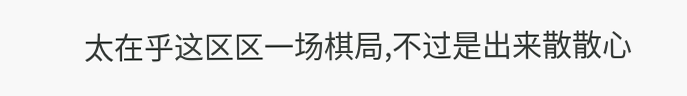太在乎这区区一场棋局,不过是出来散散心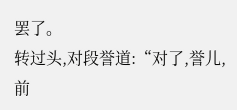罢了。
转过头,对段誉道:“对了,誉儿,前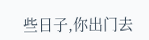些日子,你出门去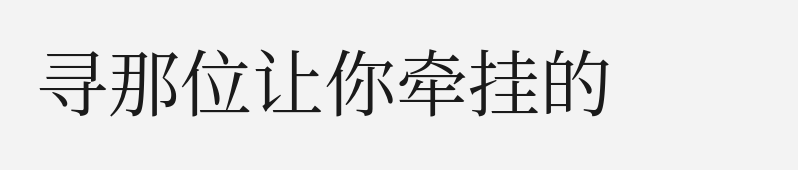寻那位让你牵挂的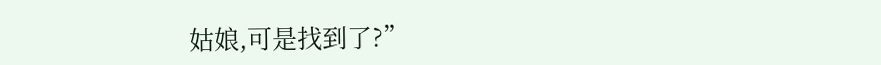姑娘,可是找到了?”